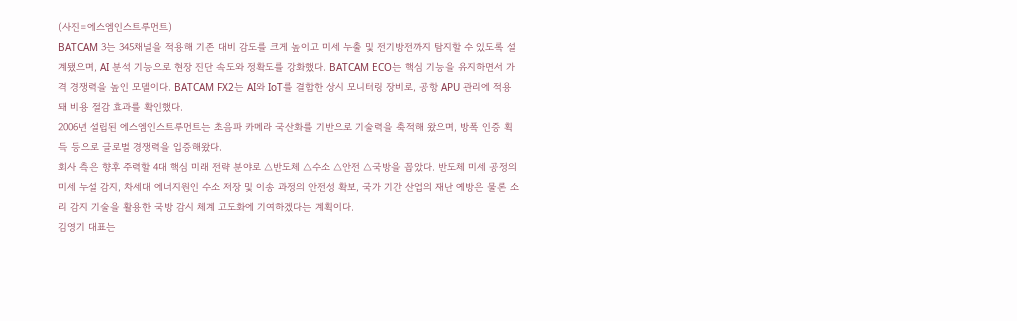(사진=에스엠인스트루먼트)
BATCAM 3는 345채널을 적용해 기존 대비 감도를 크게 높이고 미세 누출 및 전기방전까지 탐지할 수 있도록 설계됐으며, AI 분석 기능으로 현장 진단 속도와 정확도를 강화했다. BATCAM ECO는 핵심 기능을 유지하면서 가격 경쟁력을 높인 모델이다. BATCAM FX2는 AI와 IoT를 결합한 상시 모니터링 장비로, 공항 APU 관리에 적용돼 비용 절감 효과를 확인했다.
2006년 설립된 에스엠인스트루먼트는 초음파 카메라 국산화를 기반으로 기술력을 축적해 왔으며, 방폭 인증 획득 등으로 글로벌 경쟁력을 입증해왔다.
회사 측은 향후 주력할 4대 핵심 미래 전략 분야로 △반도체 △수소 △안전 △국방을 꼽았다. 반도체 미세 공정의 미세 누설 감지, 차세대 에너지원인 수소 저장 및 이송 과정의 안전성 확보, 국가 기간 산업의 재난 예방은 물론 소리 감지 기술을 활용한 국방 감시 체계 고도화에 기여하겠다는 계획이다.
김영기 대표는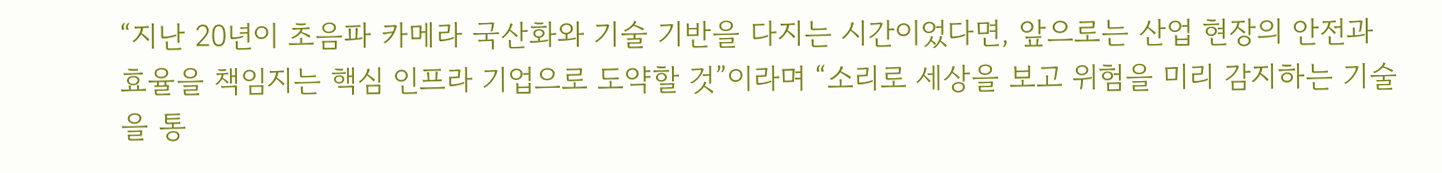“지난 20년이 초음파 카메라 국산화와 기술 기반을 다지는 시간이었다면, 앞으로는 산업 현장의 안전과 효율을 책임지는 핵심 인프라 기업으로 도약할 것”이라며 “소리로 세상을 보고 위험을 미리 감지하는 기술을 통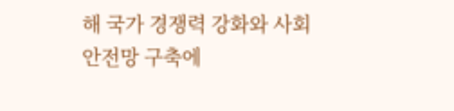해 국가 경쟁력 강화와 사회 안전망 구축에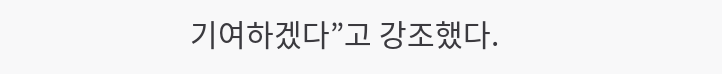기여하겠다”고 강조했다.